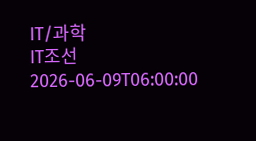IT/과학
IT조선
2026-06-09T06:00:00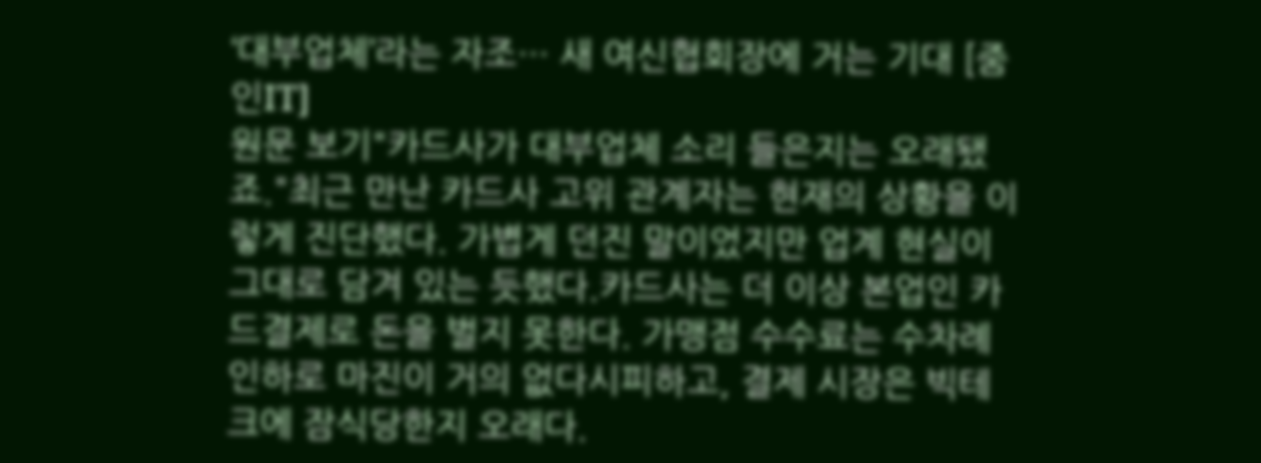‘대부업체’라는 자조… 새 여신협회장에 거는 기대 [줌인IT]
원문 보기"카드사가 대부업체 소리 들은지는 오래됐죠."최근 만난 카드사 고위 관계자는 현재의 상황을 이렇게 진단했다. 가볍게 던진 말이었지만 업계 현실이 그대로 담겨 있는 듯했다.카드사는 더 이상 본업인 카드결제로 돈을 벌지 못한다. 가맹점 수수료는 수차례 인하로 마진이 거의 없다시피하고, 결제 시장은 빅테크에 잠식당한지 오래다.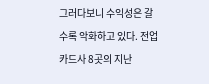그러다보니 수익성은 갈수록 악화하고 있다. 전업카드사 8곳의 지난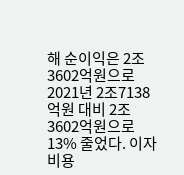해 순이익은 2조3602억원으로 2021년 2조7138억원 대비 2조3602억원으로 13% 줄었다. 이자비용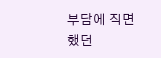부담에 직면했던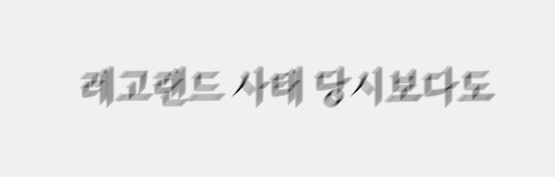레고랜드 사태 당시보다도